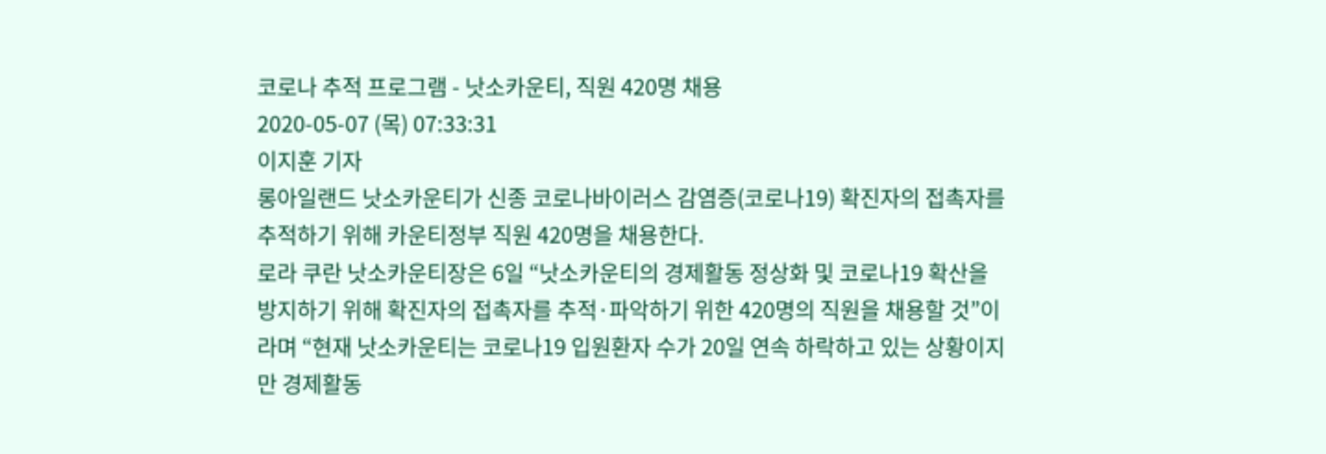코로나 추적 프로그램 - 낫소카운티, 직원 420명 채용
2020-05-07 (목) 07:33:31
이지훈 기자
롱아일랜드 낫소카운티가 신종 코로나바이러스 감염증(코로나19) 확진자의 접촉자를 추적하기 위해 카운티정부 직원 420명을 채용한다.
로라 쿠란 낫소카운티장은 6일 “낫소카운티의 경제활동 정상화 및 코로나19 확산을 방지하기 위해 확진자의 접촉자를 추적·파악하기 위한 420명의 직원을 채용할 것”이라며 “현재 낫소카운티는 코로나19 입원환자 수가 20일 연속 하락하고 있는 상황이지만 경제활동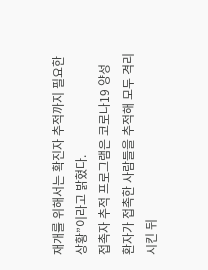재개를 위해서는 확진자 추적까지 필요한 상황”이라고 밝혔다.
접촉자 추적 프로그램은 코로나19 양성 환자가 접촉한 사람들을 추적해 모두 격리시킨 뒤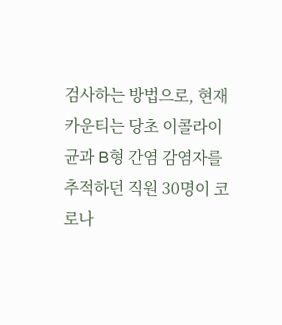검사하는 방법으로, 현재 카운티는 당초 이콜라이균과 B형 간염 감염자를 추적하던 직원 30명이 코로나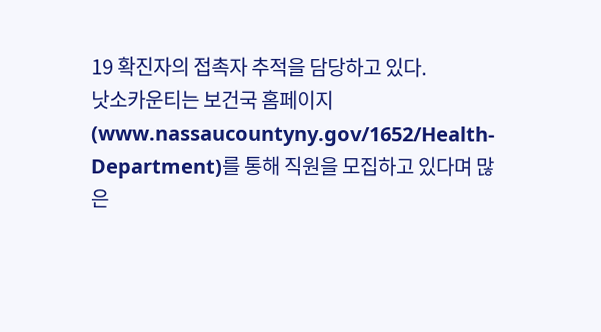19 확진자의 접촉자 추적을 담당하고 있다.
낫소카운티는 보건국 홈페이지(www.nassaucountyny.gov/1652/Health-Department)를 통해 직원을 모집하고 있다며 많은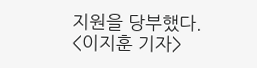지원을 당부했다.
<이지훈 기자>